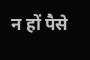न हों पैसे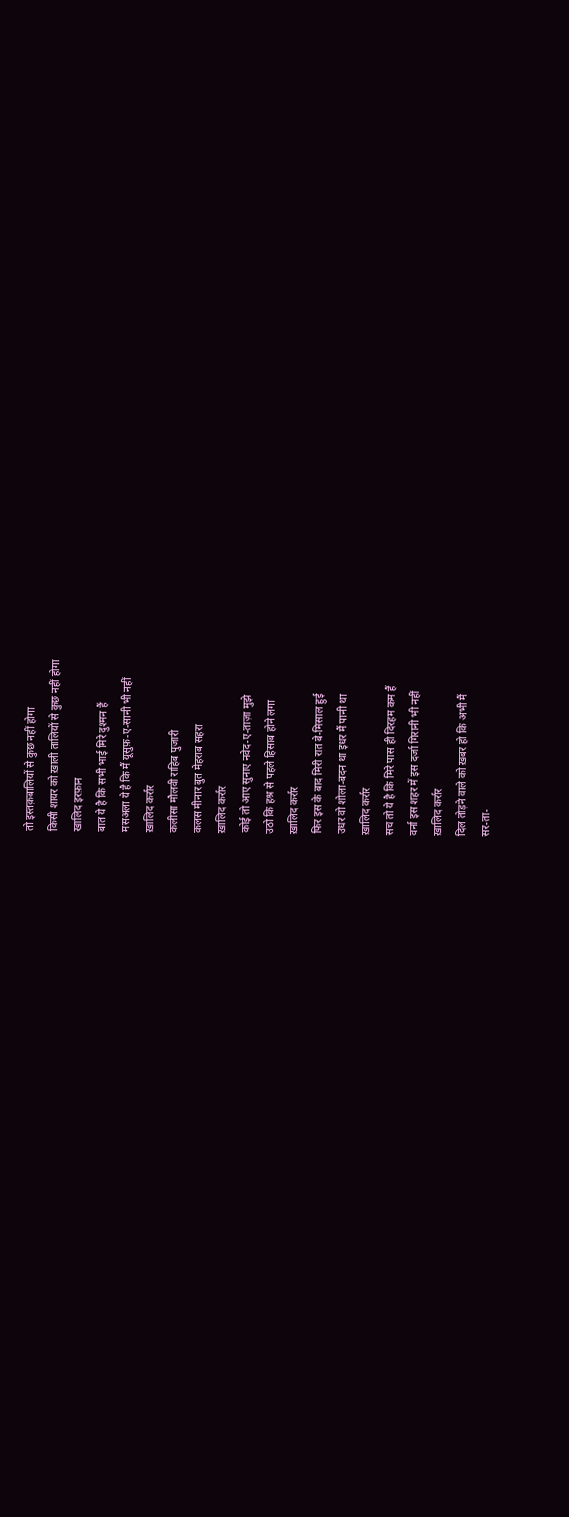तो इस्तक़बालियों से कुछ नहीं होगा
किसी शायर को ख़ाली तालियों से कुछ नहीं होगा
खालिद इरफ़ान
बात ये है कि सभी भाई मिरे दुश्मन हैं
मसअला ये है कि मैं यूसुफ़-ए-सानी भी नहीं
ख़ालिद कर्रार
कलीसा मौलवी राहिब पुजारी
कलस मीनार बुत मेहराब सहरा
ख़ालिद कर्रार
कोई तो आए सुनाए नवेद-ए-ताज़ा मुझे
उठो कि हश्र से पहले हिसाब होने लगा
ख़ालिद कर्रार
फिर इस के बाद मिरी रात बे-मिसाल हुई
उधर वो शोला-बदन था इधर मैं पानी था
ख़ालिद कर्रार
सच तो ये है कि मिरे पास ही दिरहम कम हैं
वर्ना इस शहर में इस दर्जा गिरानी भी नहीं
ख़ालिद कर्रार
दिल तोड़ने वाले को ख़बर हो कि अभी मैं
सर-ता-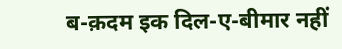ब-क़दम इक दिल-ए-बीमार नहीं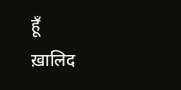हूँ
ख़ालिद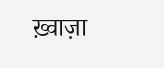ख़्वाज़ा